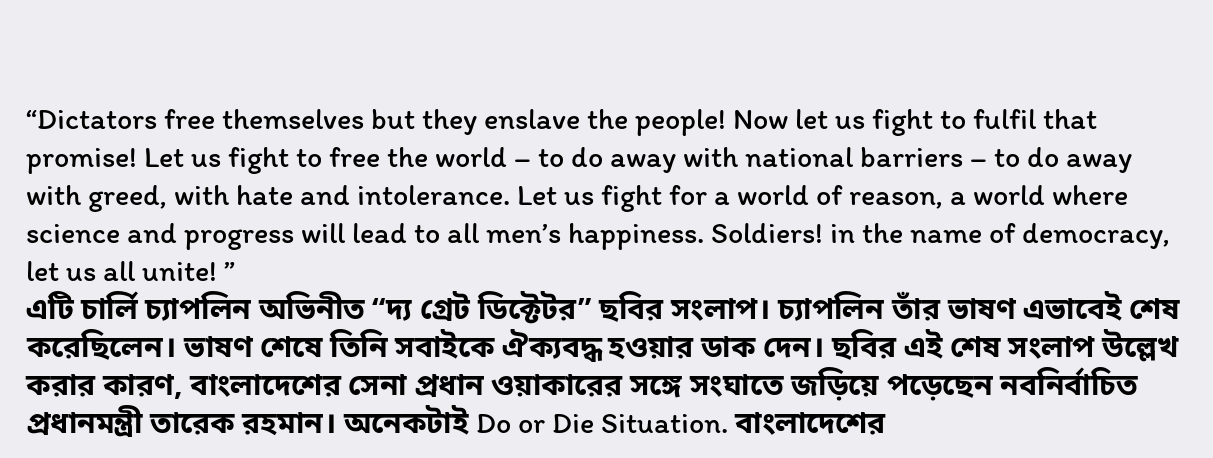“Dictators free themselves but they enslave the people! Now let us fight to fulfil that promise! Let us fight to free the world – to do away with national barriers – to do away with greed, with hate and intolerance. Let us fight for a world of reason, a world where science and progress will lead to all men’s happiness. Soldiers! in the name of democracy, let us all unite! ”
এটি চার্লি চ্যাপলিন অভিনীত “দ্য গ্রেট ডিক্টেটর” ছবির সংলাপ। চ্যাপলিন তাঁর ভাষণ এভাবেই শেষ করেছিলেন। ভাষণ শেষে তিনি সবাইকে ঐক্যবদ্ধ হওয়ার ডাক দেন। ছবির এই শেষ সংলাপ উল্লেখ করার কারণ, বাংলাদেশের সেনা প্রধান ওয়াকারের সঙ্গে সংঘাতে জড়িয়ে পড়েছেন নবনির্বাচিত প্রধানমন্ত্রী তারেক রহমান। অনেকটাই Do or Die Situation. বাংলাদেশের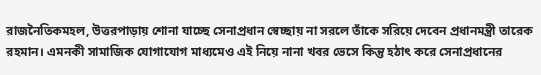রাজনৈতিকমহল, উত্তরপাড়ায় শোনা যাচ্ছে সেনাপ্রধান স্বেচ্ছায় না সরলে তাঁকে সরিয়ে দেবেন প্রধানমন্ত্রী তারেক রহমান। এমনকী সামাজিক যোগাযোগ মাধ্যমেও এই নিয়ে নানা খবর ভেসে কিন্তু হঠাৎ করে সেনাপ্রধানের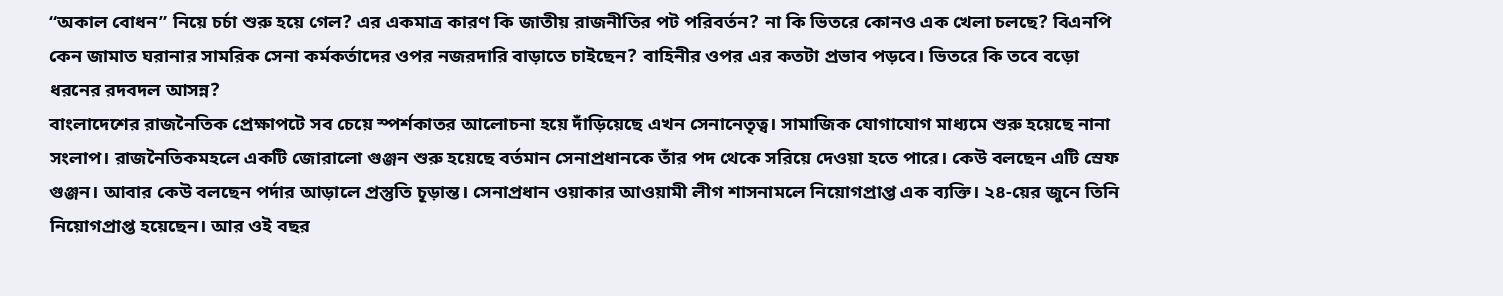“অকাল বোধন” নিয়ে চর্চা শুরু হয়ে গেল? এর একমাত্র কারণ কি জাতীয় রাজনীতির পট পরিবর্তন? না কি ভিতরে কোনও এক খেলা চলছে? বিএনপি কেন জামাত ঘরানার সামরিক সেনা কর্মকর্তাদের ওপর নজরদারি বাড়াতে চাইছেন? বাহিনীর ওপর এর কতটা প্রভাব পড়বে। ভিতরে কি তবে বড়ো ধরনের রদবদল আসন্ন?
বাংলাদেশের রাজনৈতিক প্রেক্ষাপটে সব চেয়ে স্পর্শকাতর আলোচনা হয়ে দাঁড়িয়েছে এখন সেনানেতৃত্ব। সামাজিক যোগাযোগ মাধ্যমে শুরু হয়েছে নানা সংলাপ। রাজনৈতিকমহলে একটি জোরালো গুঞ্জন শুরু হয়েছে বর্তমান সেনাপ্রধানকে তাঁর পদ থেকে সরিয়ে দেওয়া হতে পারে। কেউ বলছেন এটি স্রেফ গুঞ্জন। আবার কেউ বলছেন পর্দার আড়ালে প্রস্তুতি চূড়ান্ত। সেনাপ্রধান ওয়াকার আওয়ামী লীগ শাসনামলে নিয়োগপ্রাপ্ত এক ব্যক্তি। ২৪-য়ের জুনে তিনি নিয়োগপ্রাপ্ত হয়েছেন। আর ওই বছর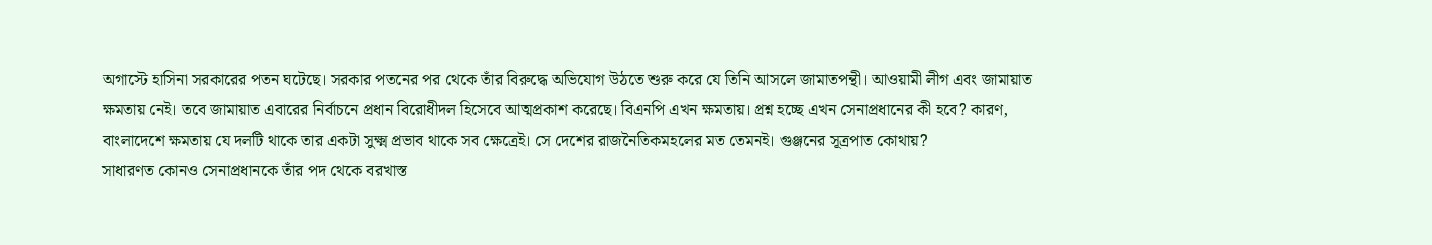অগাস্টে হাসিনা সরকারের পতন ঘটেছে। সরকার পতনের পর থেকে তাঁর বিরুদ্ধে অভিযোগ উঠতে শুরু করে যে তিনি আসলে জামাতপন্থী। আওয়ামী লীগ এবং জামায়াত ক্ষমতায় নেই। তবে জামায়াত এবারের নির্বাচনে প্রধান বিরোধীদল হিসেবে আত্মপ্রকাশ করেছে। বিএনপি এখন ক্ষমতায়। প্রশ্ন হচ্ছে এখন সেনাপ্রধানের কী হবে? কারণ, বাংলাদেশে ক্ষমতায় যে দলটি থাকে তার একটা সুক্ষ্ম প্রভাব থাকে সব ক্ষেত্রেই। সে দেশের রাজনৈতিকমহলের মত তেমনই। গুঞ্জনের সূত্রপাত কোথায়?
সাধারণত কোনও সেনাপ্রধানকে তাঁর পদ থেকে বরখাস্ত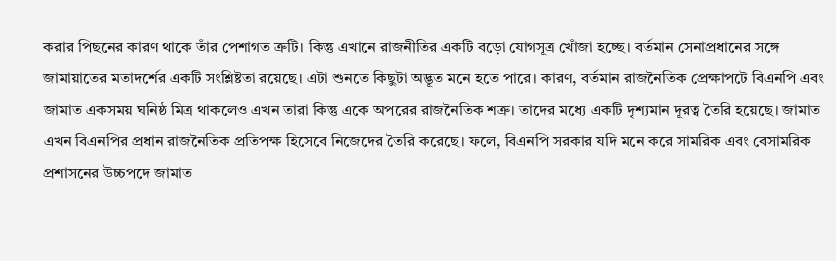করার পিছনের কারণ থাকে তাঁর পেশাগত ত্রুটি। কিন্তু এখানে রাজনীতির একটি বড়ো যোগসূত্র খোঁজা হচ্ছে। বর্তমান সেনাপ্রধানের সঙ্গে জামায়াতের মতাদর্শের একটি সংশ্লিষ্টতা রয়েছে। এটা শুনতে কিছুটা অদ্ভূত মনে হতে পারে। কারণ, বর্তমান রাজনৈতিক প্রেক্ষাপটে বিএনপি এবং জামাত একসময় ঘনিষ্ঠ মিত্র থাকলেও এখন তারা কিন্তু একে অপরের রাজনৈতিক শত্রু। তাদের মধ্যে একটি দৃশ্যমান দূরত্ব তৈরি হয়েছে। জামাত এখন বিএনপির প্রধান রাজনৈতিক প্রতিপক্ষ হিসেবে নিজেদের তৈরি করেছে। ফলে, বিএনপি সরকার যদি মনে করে সামরিক এবং বেসামরিক প্রশাসনের উচ্চপদে জামাত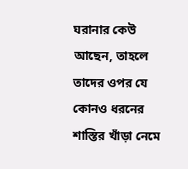ঘরানার কেউ আছেন, তাহলে তাদের ওপর যে কোনও ধরনের শাস্তির খাঁড়া নেমে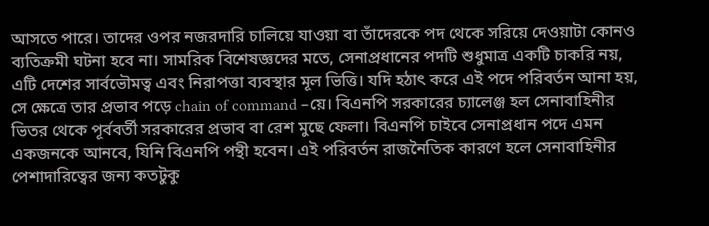আসতে পারে। তাদের ওপর নজরদারি চালিয়ে যাওয়া বা তাঁদেরকে পদ থেকে সরিয়ে দেওয়াটা কোনও ব্যতিক্রমী ঘটনা হবে না। সামরিক বিশেষজ্ঞদের মতে, সেনাপ্রধানের পদটি শুধুমাত্র একটি চাকরি নয়, এটি দেশের সার্বভৌমত্ব এবং নিরাপত্তা ব্যবস্থার মূল ভিত্তি। যদি হঠাৎ করে এই পদে পরিবর্তন আনা হয়, সে ক্ষেত্রে তার প্রভাব পড়ে chain of command –য়ে। বিএনপি সরকারের চ্যালেঞ্জ হল সেনাবাহিনীর ভিতর থেকে পূর্ববর্তী সরকারের প্রভাব বা রেশ মুছে ফেলা। বিএনপি চাইবে সেনাপ্রধান পদে এমন একজনকে আনবে, যিনি বিএনপি পন্থী হবেন। এই পরিবর্তন রাজনৈতিক কারণে হলে সেনাবাহিনীর পেশাদারিত্বের জন্য কতটুকু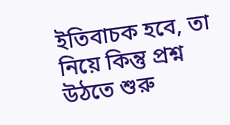ইতিবাচক হবে, তা নিয়ে কিন্তু প্রশ্ন উঠতে শুরু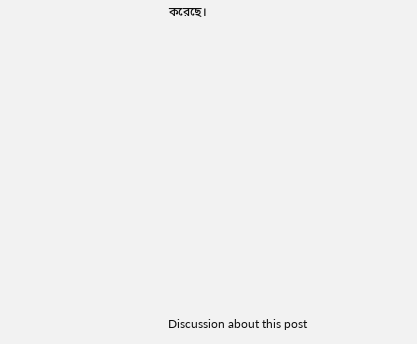করেছে।












Discussion about this post